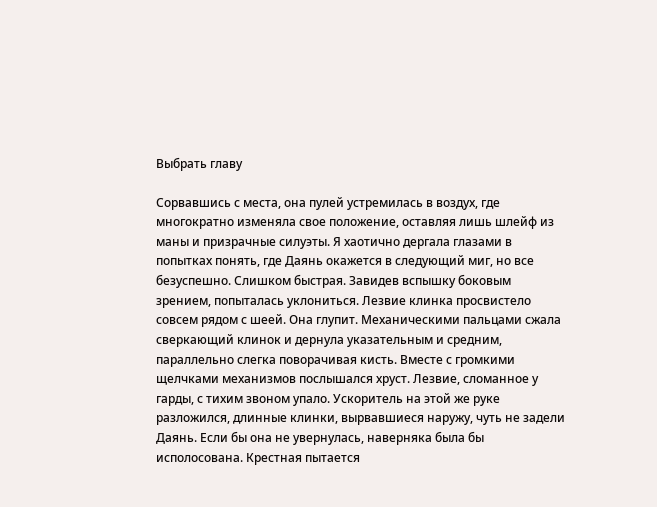Выбрать главу

Сорвавшись с места, она пулей устремилась в воздух, где многократно изменяла свое положение, оставляя лишь шлейф из маны и призрачные силуэты. Я хаотично дергала глазами в попытках понять, где Даянь окажется в следующий миг, но все безуспешно. Слишком быстрая. Завидев вспышку боковым зрением, попыталась уклониться. Лезвие клинка просвистело совсем рядом с шеей. Она глупит. Механическими пальцами сжала сверкающий клинок и дернула указательным и средним, параллельно слегка поворачивая кисть. Вместе с громкими щелчками механизмов послышался хруст. Лезвие, сломанное у гарды, с тихим звоном упало. Ускоритель на этой же руке разложился, длинные клинки, вырвавшиеся наружу, чуть не задели Даянь. Если бы она не увернулась, наверняка была бы исполосована. Крестная пытается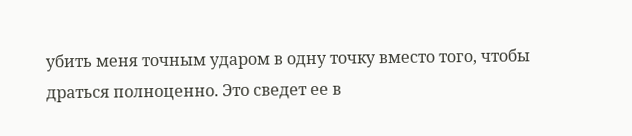убить меня точным ударом в одну точку вместо того, чтобы драться полноценно. Это сведет ее в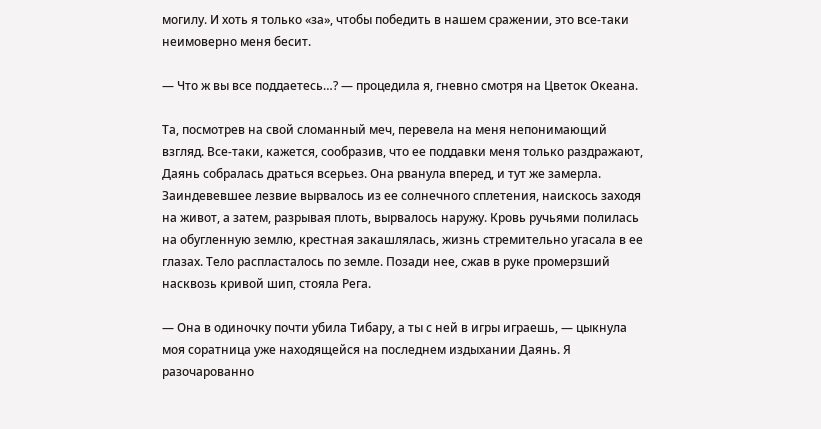могилу. И хоть я только «за», чтобы победить в нашем сражении, это все-таки неимоверно меня бесит.

— Что ж вы все поддаетесь…? — процедила я, гневно смотря на Цветок Океана.

Та, посмотрев на свой сломанный меч, перевела на меня непонимающий взгляд. Все-таки, кажется, сообразив, что ее поддавки меня только раздражают, Даянь собралась драться всерьез. Она рванула вперед, и тут же замерла. Заиндевевшее лезвие вырвалось из ее солнечного сплетения, наискось заходя на живот, а затем, разрывая плоть, вырвалось наружу. Кровь ручьями полилась на обугленную землю, крестная закашлялась, жизнь стремительно угасала в ее глазах. Тело распласталось по земле. Позади нее, сжав в руке промерзший насквозь кривой шип, стояла Рега.

— Она в одиночку почти убила Тибару, а ты с ней в игры играешь, — цыкнула моя соратница уже находящейся на последнем издыхании Даянь. Я разочарованно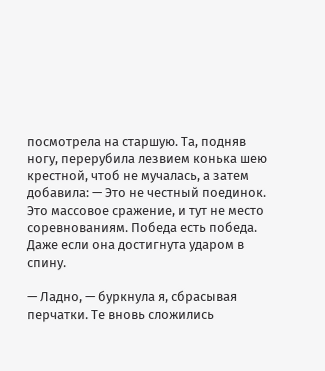посмотрела на старшую. Та, подняв ногу, перерубила лезвием конька шею крестной, чтоб не мучалась, а затем добавила: — Это не честный поединок. Это массовое сражение, и тут не место соревнованиям. Победа есть победа. Даже если она достигнута ударом в спину.

— Ладно, — буркнула я, сбрасывая перчатки. Те вновь сложились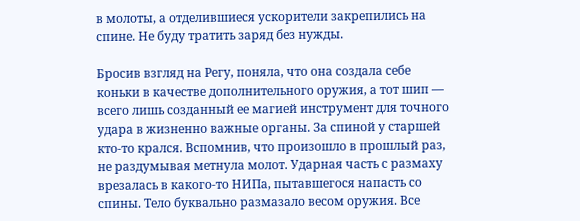в молоты, а отделившиеся ускорители закрепились на спине. Не буду тратить заряд без нужды.

Бросив взгляд на Регу, поняла, что она создала себе коньки в качестве дополнительного оружия, а тот шип — всего лишь созданный ее магией инструмент для точного удара в жизненно важные органы. За спиной у старшей кто-то крался. Вспомнив, что произошло в прошлый раз, не раздумывая метнула молот. Ударная часть с размаху врезалась в какого-то НИПа, пытавшегося напасть со спины. Тело буквально размазало весом оружия. Все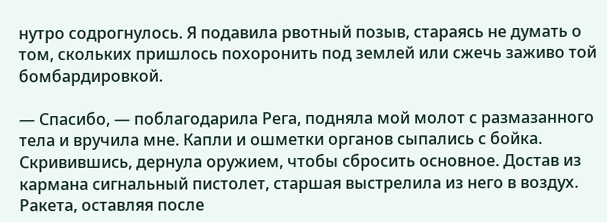нутро содрогнулось. Я подавила рвотный позыв, стараясь не думать о том, скольких пришлось похоронить под землей или сжечь заживо той бомбардировкой.

— Спасибо, — поблагодарила Рега, подняла мой молот с размазанного тела и вручила мне. Капли и ошметки органов сыпались с бойка. Скривившись, дернула оружием, чтобы сбросить основное. Достав из кармана сигнальный пистолет, старшая выстрелила из него в воздух. Ракета, оставляя после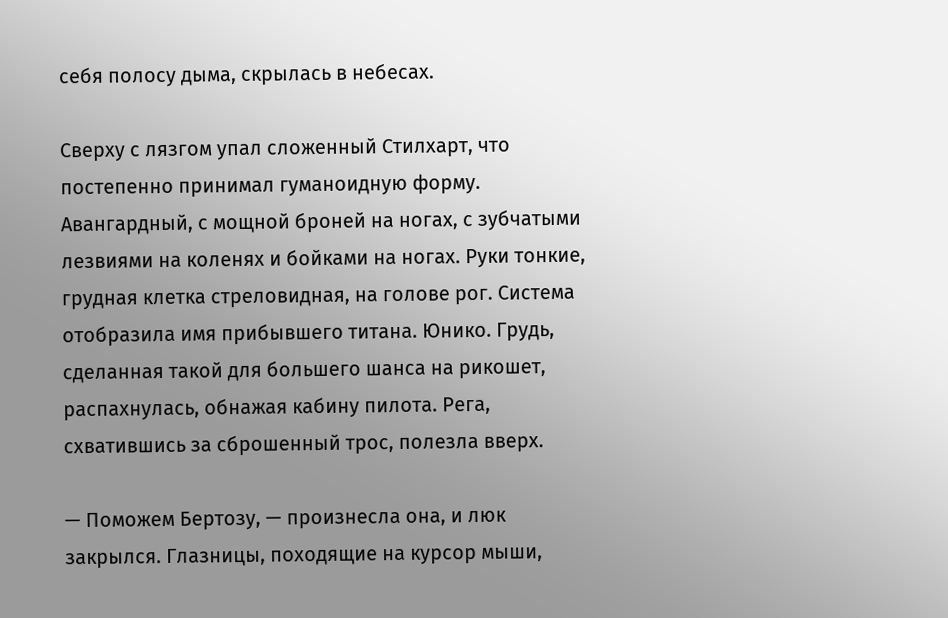себя полосу дыма, скрылась в небесах.

Сверху с лязгом упал сложенный Стилхарт, что постепенно принимал гуманоидную форму. Авангардный, с мощной броней на ногах, с зубчатыми лезвиями на коленях и бойками на ногах. Руки тонкие, грудная клетка стреловидная, на голове рог. Система отобразила имя прибывшего титана. Юнико. Грудь, сделанная такой для большего шанса на рикошет, распахнулась, обнажая кабину пилота. Рега, схватившись за сброшенный трос, полезла вверх.

— Поможем Бертозу, — произнесла она, и люк закрылся. Глазницы, походящие на курсор мыши,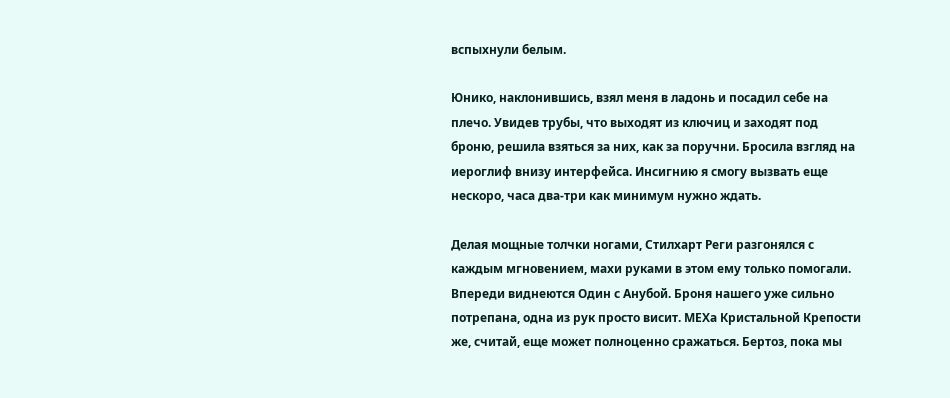вспыхнули белым.

Юнико, наклонившись, взял меня в ладонь и посадил себе на плечо. Увидев трубы, что выходят из ключиц и заходят под броню, решила взяться за них, как за поручни. Бросила взгляд на иероглиф внизу интерфейса. Инсигнию я смогу вызвать еще нескоро, часа два-три как минимум нужно ждать.

Делая мощные толчки ногами, Стилхарт Реги разгонялся с каждым мгновением, махи руками в этом ему только помогали. Впереди виднеются Один с Анубой. Броня нашего уже сильно потрепана, одна из рук просто висит. МЕХа Кристальной Крепости же, считай, еще может полноценно сражаться. Бертоз, пока мы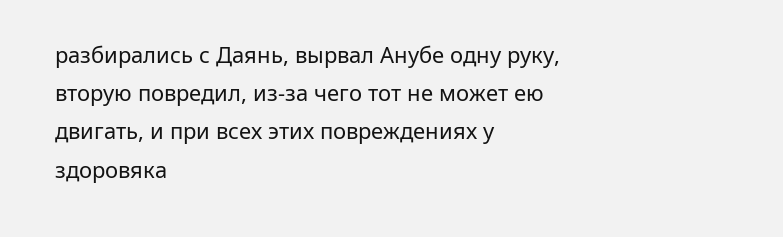разбирались с Даянь, вырвал Анубе одну руку, вторую повредил, из-за чего тот не может ею двигать, и при всех этих повреждениях у здоровяка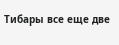Тибары все еще две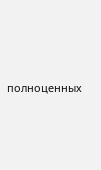полноценных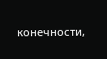конечности,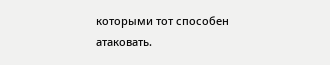которыми тот способен атаковать.